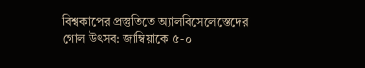বিশ্বকাপের প্রস্তুতিতে অ্যালবিসেলেস্তেদের গোল উৎসব: জাম্বিয়াকে ৫-০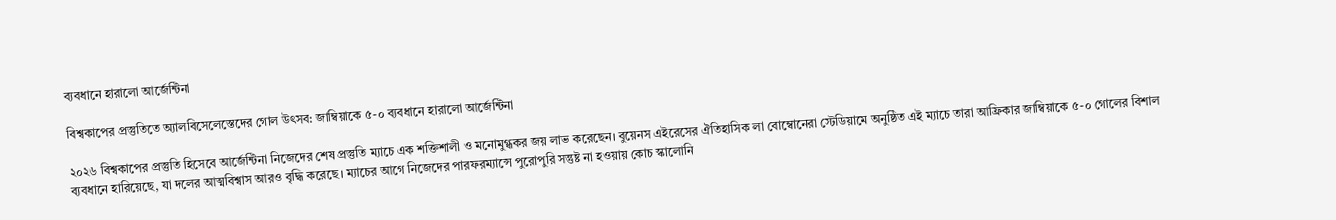ব্যবধানে হারালো আর্জেন্টিনা

বিশ্বকাপের প্রস্তুতিতে অ্যালবিসেলেস্তেদের গোল উৎসব: জাম্বিয়াকে ৫-০ ব্যবধানে হারালো আর্জেন্টিনা

২০২৬ বিশ্বকাপের প্রস্তুতি হিসেবে আর্জেন্টিনা নিজেদের শেষ প্রস্তুতি ম্যাচে এক শক্তিশালী ও মনোমুগ্ধকর জয় লাভ করেছেন। বুয়েনস এইরেসের ঐতিহাসিক লা বোম্বোনেরা স্টেডিয়ামে অনুষ্ঠিত এই ম্যাচে তারা আফ্রিকার জাম্বিয়াকে ৫-০ গোলের বিশাল ব্যবধানে হারিয়েছে, যা দলের আত্মবিশ্বাস আরও বৃদ্ধি করেছে। ম্যাচের আগে নিজেদের পারফরম্যান্সে পুরোপুরি সন্তুষ্ট না হওয়ায় কোচ স্কালোনি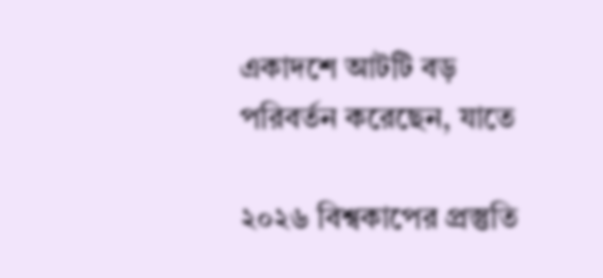একাদশে আটটি বড় পরিবর্তন করেছেন, যাতে

২০২৬ বিশ্বকাপের প্রস্তুতি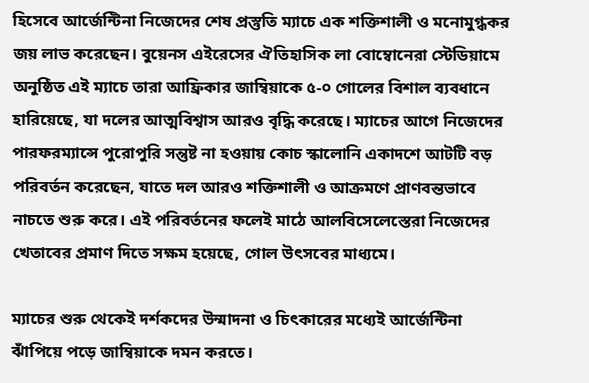হিসেবে আর্জেন্টিনা নিজেদের শেষ প্রস্তুতি ম্যাচে এক শক্তিশালী ও মনোমুগ্ধকর জয় লাভ করেছেন। বুয়েনস এইরেসের ঐতিহাসিক লা বোম্বোনেরা স্টেডিয়ামে অনুষ্ঠিত এই ম্যাচে তারা আফ্রিকার জাম্বিয়াকে ৫-০ গোলের বিশাল ব্যবধানে হারিয়েছে, যা দলের আত্মবিশ্বাস আরও বৃদ্ধি করেছে। ম্যাচের আগে নিজেদের পারফরম্যান্সে পুরোপুরি সন্তুষ্ট না হওয়ায় কোচ স্কালোনি একাদশে আটটি বড় পরিবর্তন করেছেন, যাতে দল আরও শক্তিশালী ও আক্রমণে প্রাণবন্তভাবে নাচতে শুরু করে। এই পরিবর্তনের ফলেই মাঠে আলবিসেলেস্তেরা নিজেদের খেতাবের প্রমাণ দিতে সক্ষম হয়েছে, গোল উৎসবের মাধ্যমে।

ম্যাচের শুরু থেকেই দর্শকদের উন্মাদনা ও চিৎকারের মধ্যেই আর্জেন্টিনা ঝাঁপিয়ে পড়ে জাম্বিয়াকে দমন করতে।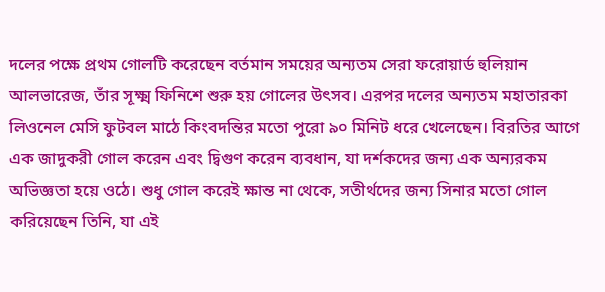দলের পক্ষে প্রথম গোলটি করেছেন বর্তমান সময়ের অন্যতম সেরা ফরোয়ার্ড হুলিয়ান আলভারেজ, তাঁর সূক্ষ্ম ফিনিশে শুরু হয় গোলের উৎসব। এরপর দলের অন্যতম মহাতারকা লিওনেল মেসি ফুটবল মাঠে কিংবদন্তির মতো পুরো ৯০ মিনিট ধরে খেলেছেন। বিরতির আগে এক জাদুকরী গোল করেন এবং দ্বিগুণ করেন ব্যবধান, যা দর্শকদের জন্য এক অন্যরকম অভিজ্ঞতা হয়ে ওঠে। শুধু গোল করেই ক্ষান্ত না থেকে, সতীর্থদের জন্য সিনার মতো গোল করিয়েছেন তিনি, যা এই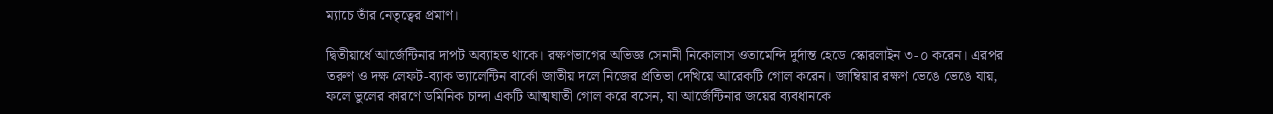ম্যাচে তাঁর নেতৃত্বের প্রমাণ।

দ্বিতীয়ার্ধে আর্জেন্টিনার দাপট অব্যাহত থাকে। রক্ষণভাগের অভিজ্ঞ সেনানী নিকোলাস ওতামেন্দি দুর্দান্ত হেডে স্কোরলাইন ৩-০ করেন। এরপর তরুণ ও দক্ষ লেফট-ব্যাক ভ্যালেন্টিন বার্কো জাতীয় দলে নিজের প্রতিভা দেখিয়ে আরেকটি গোল করেন। জাম্বিয়ার রক্ষণ ভেঙে ভেঙে যায়, ফলে ভুলের কারণে ডমিনিক চান্দা একটি আত্মঘাতী গোল করে বসেন, যা আর্জেন্টিনার জয়ের ব্যবধানকে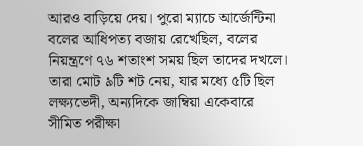আরও বাড়িয়ে দেয়। পুরো ম্যাচে আর্জেন্টিনা বলের আধিপত্য বজায় রেখেছিল, বলের নিয়ন্ত্রণে ৭৬ শতাংশ সময় ছিল তাদের দখলে। তারা মোট ৯টি শট নেয়, যার মধ্যে ৫টি ছিল লক্ষ্যভেদী, অন্যদিকে জাম্বিয়া একেবারে সীমিত পরীক্ষা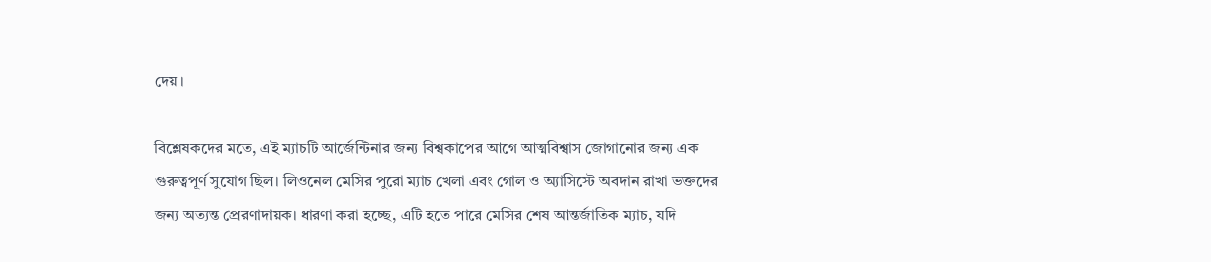দেয়।

বিশ্লেষকদের মতে, এই ম্যাচটি আর্জেন্টিনার জন্য বিশ্বকাপের আগে আত্মবিশ্বাস জোগানোর জন্য এক গুরুত্বপূর্ণ সুযোগ ছিল। লিওনেল মেসির পুরো ম্যাচ খেলা এবং গোল ও অ্যাসিস্টে অবদান রাখা ভক্তদের জন্য অত্যন্ত প্রেরণাদায়ক। ধারণা করা হচ্ছে, এটি হতে পারে মেসির শেষ আন্তর্জাতিক ম্যাচ, যদি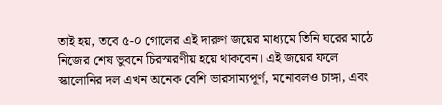তাই হয়, তবে ৫-০ গোলের এই দারুণ জয়ের মাধ্যমে তিনি ঘরের মাঠে নিজের শেষ ভুবনে চিরস্মরণীয় হয়ে থাকবেন। এই জয়ের ফলে স্কালোনির দল এখন অনেক বেশি ভারসাম্যপূর্ণ, মনোবলও চাঙ্গা, এবং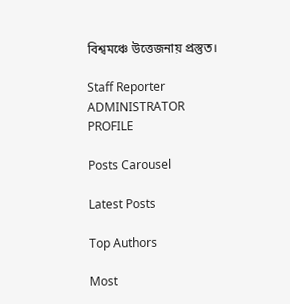বিশ্বমঞ্চে উত্তেজনায় প্রস্তুত।

Staff Reporter
ADMINISTRATOR
PROFILE

Posts Carousel

Latest Posts

Top Authors

Most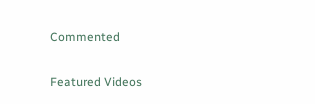Commented

Featured Videos